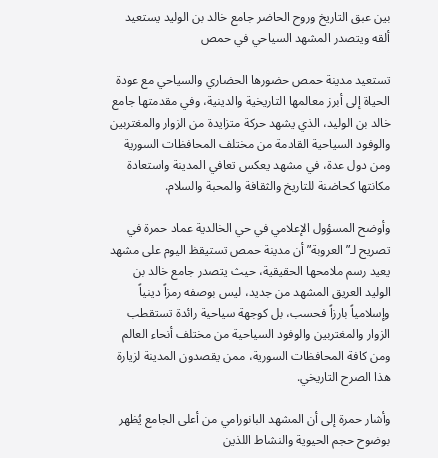بين عبق التاريخ وروح الحاضر جامع خالد بن الوليد يستعيد ألقه ويتصدر المشهد السياحي في حمص

تستعيد مدينة حمص حضورها الحضاري والسياحي مع عودة الحياة إلى أبرز معالمها التاريخية والدينية، وفي مقدمتها جامع خالد بن الوليد، الذي يشهد حركة متزايدة من الزوار والمغتربين والوفود السياحية القادمة من مختلف المحافظات السورية ومن دول عدة، في مشهد يعكس تعافي المدينة واستعادة مكانتها كحاضنة للتاريخ والثقافة والمحبة والسلام.

وأوضح المسؤول الإعلامي في حي الخالدية عماد حمرة في تصريح لـ” العروبة” أن مدينة حمص تستيقظ اليوم على مشهد يعيد رسم ملامحها الحقيقية، حيث يتصدر جامع خالد بن الوليد العريق المشهد من جديد، ليس بوصفه رمزاً دينياً وإسلامياً بارزاً فحسب، بل كوجهة سياحية رائدة تستقطب الزوار والمغتربين والوفود السياحية من مختلف أنحاء العالم ومن كافة المحافظات السورية، ممن يقصدون المدينة لزيارة هذا الصرح التاريخي.

وأشار حمرة إلى أن المشهد البانورامي من أعلى الجامع يُظهر بوضوح حجم الحيوية والنشاط اللذين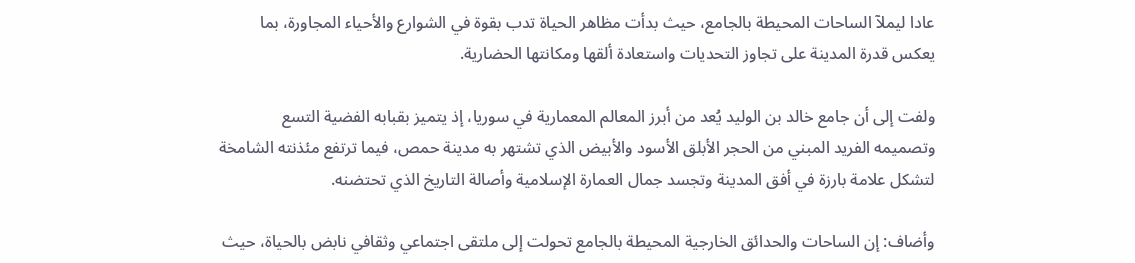عادا ليملآ الساحات المحيطة بالجامع، حيث بدأت مظاهر الحياة تدب بقوة في الشوارع والأحياء المجاورة، بما يعكس قدرة المدينة على تجاوز التحديات واستعادة ألقها ومكانتها الحضارية.

ولفت إلى أن جامع خالد بن الوليد يُعد من أبرز المعالم المعمارية في سوريا، إذ يتميز بقبابه الفضية التسع وتصميمه الفريد المبني من الحجر الأبلق الأسود والأبيض الذي تشتهر به مدينة حمص، فيما ترتفع مئذنته الشامخة لتشكل علامة بارزة في أفق المدينة وتجسد جمال العمارة الإسلامية وأصالة التاريخ الذي تحتضنه.

وأضاف: إن الساحات والحدائق الخارجية المحيطة بالجامع تحولت إلى ملتقى اجتماعي وثقافي نابض بالحياة، حيث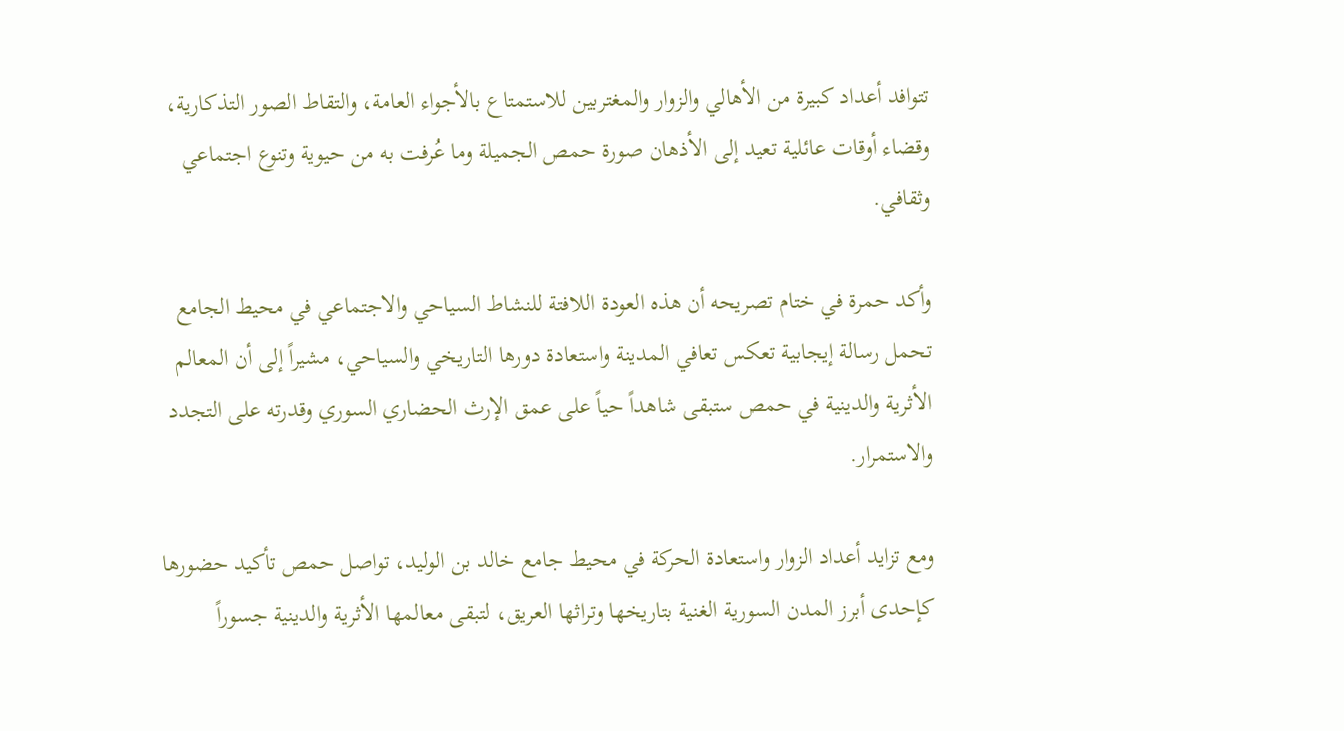تتوافد أعداد كبيرة من الأهالي والزوار والمغتربين للاستمتاع بالأجواء العامة، والتقاط الصور التذكارية، وقضاء أوقات عائلية تعيد إلى الأذهان صورة حمص الجميلة وما عُرفت به من حيوية وتنوع اجتماعي وثقافي.

وأكد حمرة في ختام تصريحه أن هذه العودة اللافتة للنشاط السياحي والاجتماعي في محيط الجامع تحمل رسالة إيجابية تعكس تعافي المدينة واستعادة دورها التاريخي والسياحي، مشيراً إلى أن المعالم الأثرية والدينية في حمص ستبقى شاهداً حياً على عمق الإرث الحضاري السوري وقدرته على التجدد والاستمرار.

ومع تزايد أعداد الزوار واستعادة الحركة في محيط جامع خالد بن الوليد، تواصل حمص تأكيد حضورها كإحدى أبرز المدن السورية الغنية بتاريخها وتراثها العريق، لتبقى معالمها الأثرية والدينية جسوراً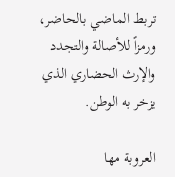تربط الماضي بالحاضر، ورمزاً للأصالة والتجدد والإرث الحضاري الذي يزخر به الوطن.

العروبة مها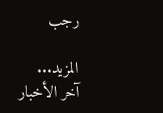رجب

المزيد...
آخر الأخبار